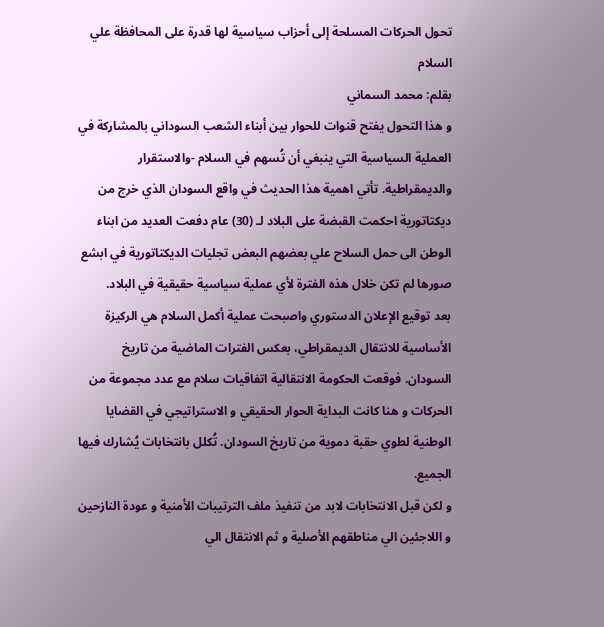تحول الحركات المسلحة إلى أحزاب سياسية لها قدرة على المحافظة علي السلام
بقلم: محمد السماني
و هذا التحول يفتح قنوات للحوار بين أبناء الشعب السوداني بالمشاركة في العملية السياسية التي ينبغي أن تُسهم في السلام -والاستقرار والديمقراطية. تأتي اهمية هذا الحديث في واقع السودان الذي خرج من ديكتاتورية احكمت القبضة على البلاد لـ (30) عام دفعت العديد من ابناء الوطن الى حمل السلاح علي بعضهم البعض تجليات الديكتاتورية في ابشع صورها لم تكن خلال هذه الفترة لأي عملية سياسية حقيقية في البلاد.
بعد توقيع الإعلان الدستوري واصبحت عملية أكمل السلام هي الركيزة الأساسية للانتقال الديمقراطي، بعكس الفترات الماضية من تاريخ السودان. فوقعت الحكومة الانتقالية اتفاقيات سلام مع عدد مجموعة من الحركات و هنا كانت البداية الحوار الحقيقي و الاستراتيجي في القضايا الوطنية لطوي حقبة دموية من تاريخ السودان. تُكلل بانتخابات يُشارك فيها الجميع.
و لكن قبل الانتخابات لابد من تنفيذ ملف الترتيبات الأمنية و عودة النازحين و اللاجئين الي مناطقهم الأصلية و ثم الانتقال الي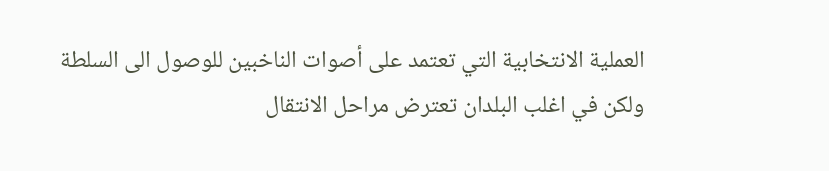العملية الانتخابية التي تعتمد على أصوات الناخبين للوصول الى السلطة ولكن في اغلب البلدان تعترض مراحل الانتقال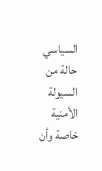السياسي حالة من السيولة الأمنية خاصة وأن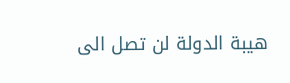هيبة الدولة لن تصل الى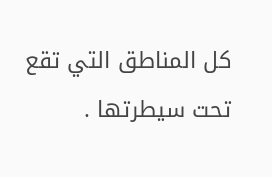كل المناطق التي تقع تحت سيطرتها .